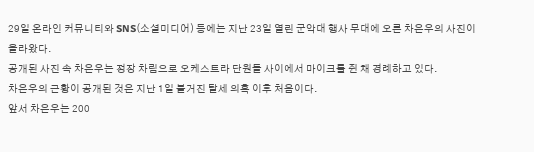29일 온라인 커뮤니티와 SNS(소셜미디어) 등에는 지난 23일 열린 군악대 행사 무대에 오른 차은우의 사진이 올라왔다.
공개된 사진 속 차은우는 정장 차림으로 오케스트라 단원들 사이에서 마이크를 쥔 채 경례하고 있다.
차은우의 근황이 공개된 것은 지난 1일 불거진 탈세 의혹 이후 처음이다.
앞서 차은우는 200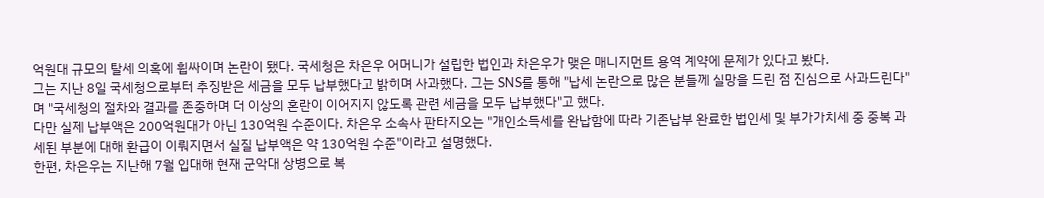억원대 규모의 탈세 의혹에 휩싸이며 논란이 됐다. 국세청은 차은우 어머니가 설립한 법인과 차은우가 맺은 매니지먼트 용역 계약에 문제가 있다고 봤다.
그는 지난 8일 국세청으로부터 추징받은 세금을 모두 납부했다고 밝히며 사과했다. 그는 SNS를 통해 "납세 논란으로 많은 분들께 실망을 드린 점 진심으로 사과드린다"며 "국세청의 절차와 결과를 존중하며 더 이상의 혼란이 이어지지 않도록 관련 세금을 모두 납부했다"고 했다.
다만 실제 납부액은 200억원대가 아닌 130억원 수준이다. 차은우 소속사 판타지오는 "개인소득세를 완납함에 따라 기존납부 완료한 법인세 및 부가가치세 중 중복 과세된 부분에 대해 환급이 이뤄지면서 실질 납부액은 약 130억원 수준"이라고 설명했다.
한편, 차은우는 지난해 7월 입대해 현재 군악대 상병으로 복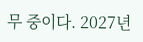무 중이다. 2027년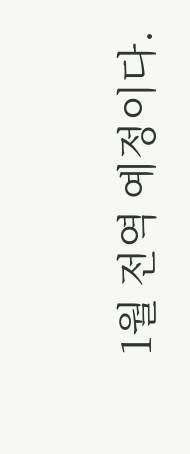1월 전역 예정이다.